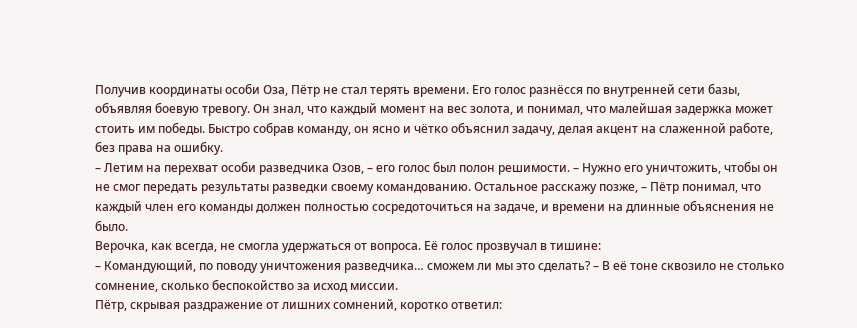Получив координаты особи Оза, Пётр не стал терять времени. Его голос разнёсся по внутренней сети базы, объявляя боевую тревогу. Он знал, что каждый момент на вес золота, и понимал, что малейшая задержка может стоить им победы. Быстро собрав команду, он ясно и чётко объяснил задачу, делая акцент на слаженной работе, без права на ошибку.
– Летим на перехват особи разведчика Озов, – его голос был полон решимости. – Нужно его уничтожить, чтобы он не смог передать результаты разведки своему командованию. Остальное расскажу позже, – Пётр понимал, что каждый член его команды должен полностью сосредоточиться на задаче, и времени на длинные объяснения не было.
Верочка, как всегда, не смогла удержаться от вопроса. Её голос прозвучал в тишине:
– Командующий, по поводу уничтожения разведчика… сможем ли мы это сделать? – В её тоне сквозило не столько сомнение, сколько беспокойство за исход миссии.
Пётр, скрывая раздражение от лишних сомнений, коротко ответил: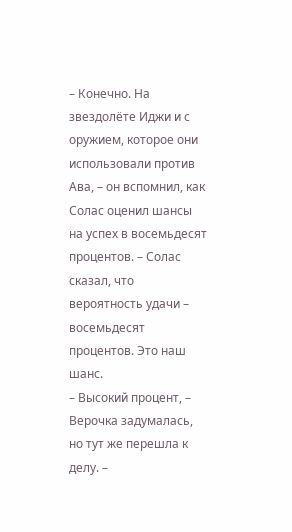– Конечно. На звездолёте Иджи и с оружием, которое они использовали против Ава, – он вспомнил, как Солас оценил шансы на успех в восемьдесят процентов. – Солас сказал, что вероятность удачи – восемьдесят процентов. Это наш шанс.
– Высокий процент, – Верочка задумалась, но тут же перешла к делу. –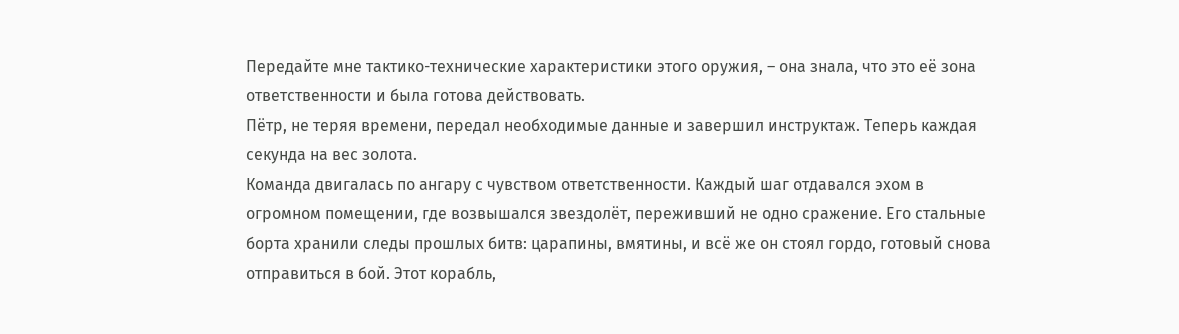Передайте мне тактико-технические характеристики этого оружия, – она знала, что это её зона ответственности и была готова действовать.
Пётр, не теряя времени, передал необходимые данные и завершил инструктаж. Теперь каждая секунда на вес золота.
Команда двигалась по ангару с чувством ответственности. Каждый шаг отдавался эхом в огромном помещении, где возвышался звездолёт, переживший не одно сражение. Его стальные борта хранили следы прошлых битв: царапины, вмятины, и всё же он стоял гордо, готовый снова отправиться в бой. Этот корабль,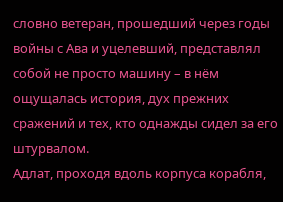словно ветеран, прошедший через годы войны с Ава и уцелевший, представлял собой не просто машину – в нём ощущалась история, дух прежних сражений и тех, кто однажды сидел за его штурвалом.
Адлат, проходя вдоль корпуса корабля,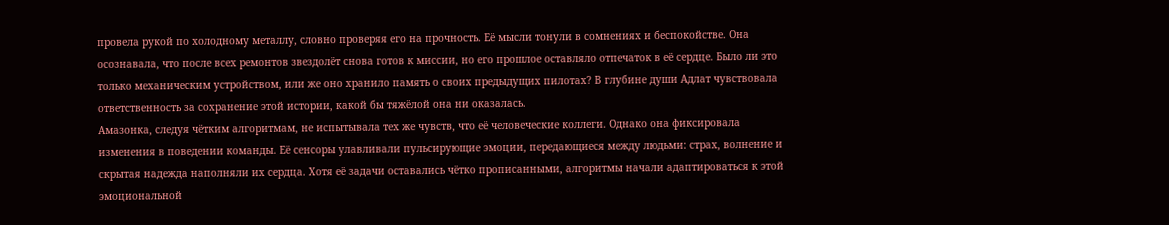провела рукой по холодному металлу, словно проверяя его на прочность. Её мысли тонули в сомнениях и беспокойстве. Она осознавала, что после всех ремонтов звездолёт снова готов к миссии, но его прошлое оставляло отпечаток в её сердце. Было ли это только механическим устройством, или же оно хранило память о своих предыдущих пилотах? В глубине души Адлат чувствовала ответственность за сохранение этой истории, какой бы тяжёлой она ни оказалась.
Амазонка, следуя чётким алгоритмам, не испытывала тех же чувств, что её человеческие коллеги. Однако она фиксировала изменения в поведении команды. Её сенсоры улавливали пульсирующие эмоции, передающиеся между людьми: страх, волнение и скрытая надежда наполняли их сердца. Хотя её задачи оставались чётко прописанными, алгоритмы начали адаптироваться к этой эмоциональной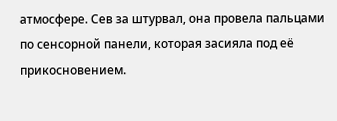атмосфере. Сев за штурвал, она провела пальцами по сенсорной панели, которая засияла под её прикосновением.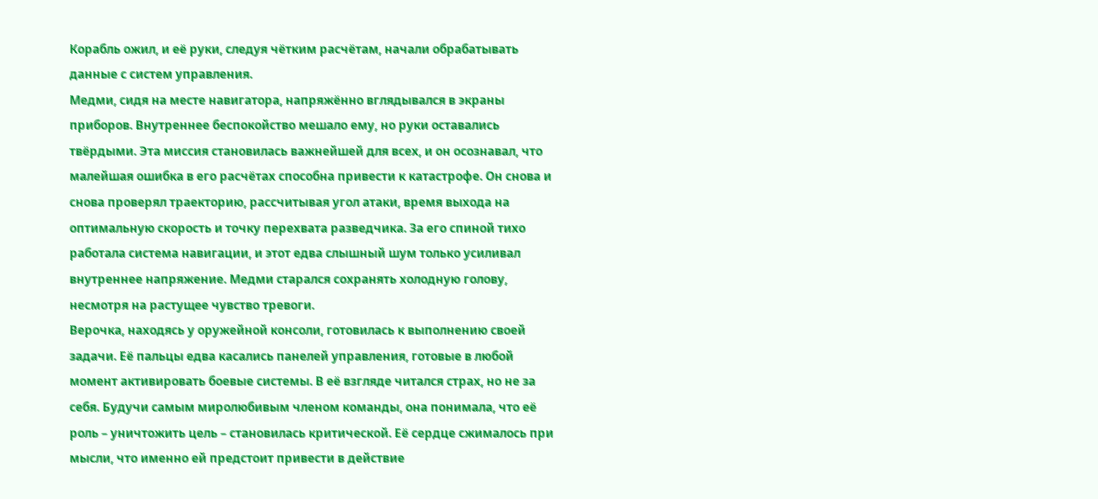Корабль ожил, и её руки, следуя чётким расчётам, начали обрабатывать данные с систем управления.
Медми, сидя на месте навигатора, напряжённо вглядывался в экраны приборов. Внутреннее беспокойство мешало ему, но руки оставались твёрдыми. Эта миссия становилась важнейшей для всех, и он осознавал, что малейшая ошибка в его расчётах способна привести к катастрофе. Он снова и снова проверял траекторию, рассчитывая угол атаки, время выхода на оптимальную скорость и точку перехвата разведчика. За его спиной тихо работала система навигации, и этот едва слышный шум только усиливал внутреннее напряжение. Медми старался сохранять холодную голову, несмотря на растущее чувство тревоги.
Верочка, находясь у оружейной консоли, готовилась к выполнению своей задачи. Её пальцы едва касались панелей управления, готовые в любой момент активировать боевые системы. В её взгляде читался страх, но не за себя. Будучи самым миролюбивым членом команды, она понимала, что её роль – уничтожить цель – становилась критической. Её сердце сжималось при мысли, что именно ей предстоит привести в действие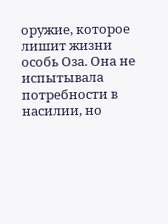оружие, которое лишит жизни особь Оза. Она не испытывала потребности в насилии, но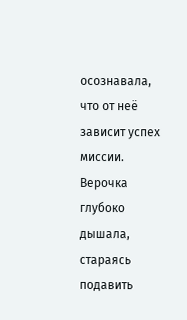осознавала, что от неё зависит успех миссии. Верочка глубоко дышала, стараясь подавить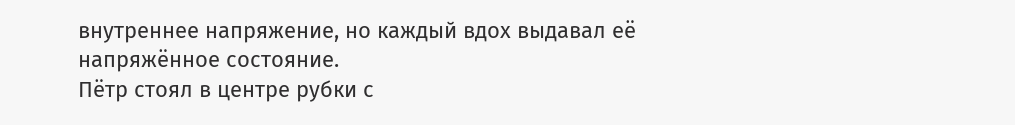внутреннее напряжение, но каждый вдох выдавал её напряжённое состояние.
Пётр стоял в центре рубки с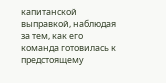капитанской выправкой, наблюдая за тем, как его команда готовилась к предстоящему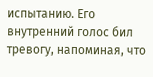испытанию. Его внутренний голос бил тревогу, напоминая, что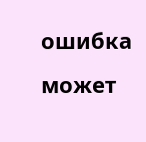ошибка может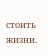стоить жизни.